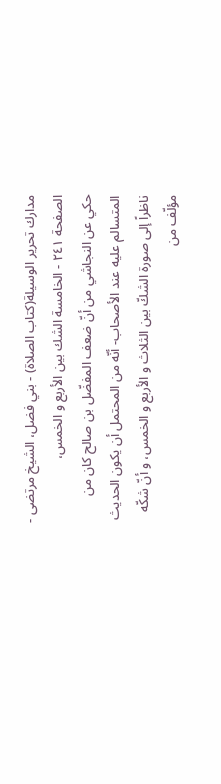مدارك تحرير الوسيلة(كتاب الصلاة) - بني فضل، الشيخ مرتضى - الصفحة ٢٤١ - الخامسة الشك بين الأربع و الخمس،
حكي عن النجاشي من أنّ ضعف المفضّل بن صالح كان من المتسالم عليه عند الأصحاب- أنّه من المحتمل أن يكون الحديث ناظراً إلى صورة الشكّ بين الثلاث و الأربع و الخمس، و أنّ شكّه مؤلّف من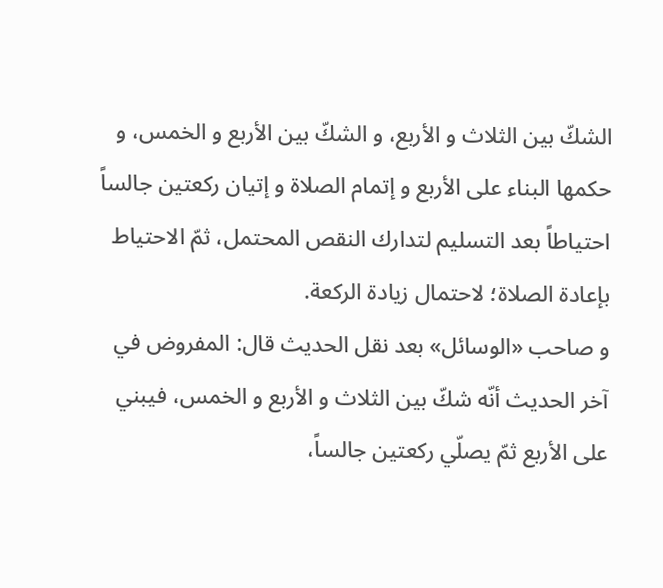الشكّ بين الثلاث و الأربع، و الشكّ بين الأربع و الخمس، و حكمها البناء على الأربع و إتمام الصلاة و إتيان ركعتين جالساً احتياطاً بعد التسليم لتدارك النقص المحتمل، ثمّ الاحتياط بإعادة الصلاة؛ لاحتمال زيادة الركعة.
و صاحب «الوسائل» بعد نقل الحديث قال: المفروض في آخر الحديث أنّه شكّ بين الثلاث و الأربع و الخمس، فيبني على الأربع ثمّ يصلّي ركعتين جالساً،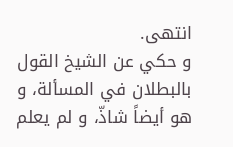انتهى.
و حكي عن الشيخ القول بالبطلان في المسألة، و هو أيضاً شاذّ، و لم يعلم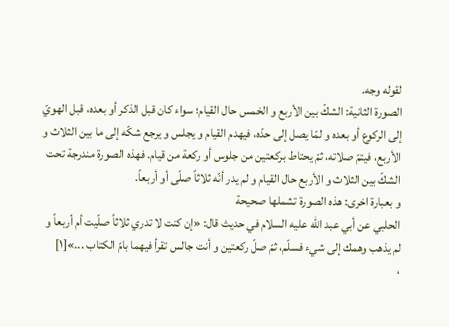لقوله وجه.
الصورة الثانية: الشكّ بين الأربع و الخمس حال القيام؛ سواء كان قبل الذكر أو بعده، قبل الهويّ إلى الركوع أو بعده و لمّا يصل إلى حدّه، فيهدم القيام و يجلس و يرجع شكّه إلى ما بين الثلاث و الأربع، فيتمّ صلاته، ثمّ يحتاط بركعتين من جلوس أو ركعة من قيام. فهذه الصورة مندرجة تحت الشكّ بين الثلاث و الأربع حال القيام و لم يدر أنّه ثلاثاً صلّى أو أربعاً.
و بعبارة اخرى: هذه الصورة تشملها صحيحة
الحلبي عن أبي عبد اللّه عليه السلام في حديث قال: «إن كنت لا تدري ثلاثاً صلّيت أم أربعاً و لم يذهب وهمك إلى شيء فسلّم، ثمّ صلّ ركعتين و أنت جالس تقرأ فيهما بامّ الكتاب ...»[١]
،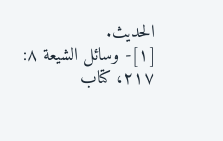الحديث.
[١]- وسائل الشيعة ٨: ٢١٧، كتاب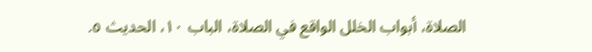الصلاة، أبواب الخلل الواقع في الصلاة، الباب ١٠، الحديث ٥.